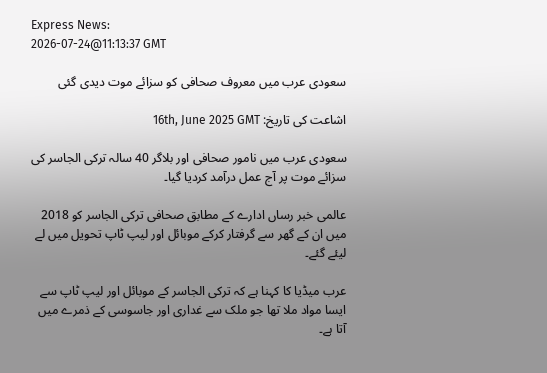Express News:
2026-07-24@11:13:37 GMT

سعودی عرب میں معروف صحافی کو سزائے موت دیدی گئی

اشاعت کی تاریخ: 16th, June 2025 GMT

سعودی عرب میں نامور صحافی اور بلاگر 40 سالہ ترکی الجاسر کی سزائے موت پر آج عمل درآمد کردیا گیا۔

عالمی خبر رساں ادارے کے مطابق صحافی ترکی الجاسر کو 2018 میں ان کے گھر سے گرفتار کرکے موبائل اور لیپ ٹاپ تحویل میں لے لیئے گئے۔

عرب میڈیا کا کہنا ہے کہ ترکی الجاسر کے موبائل اور لیپ ٹاپ سے ایسا مواد ملا تھا جو ملک سے غداری اور جاسوسی کے ذمرے میں آتا ہے۔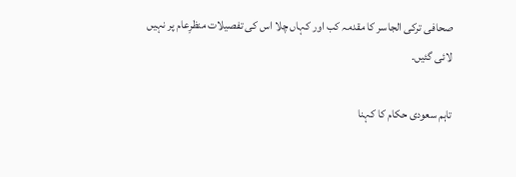صحافی ترکی الجاسر کا مقدمہ کب اور کہاں چلا اس کی تفصیلات منظرِعام پر نہیں لائی گئیں۔

تاہم سعودی حکام کا کہنا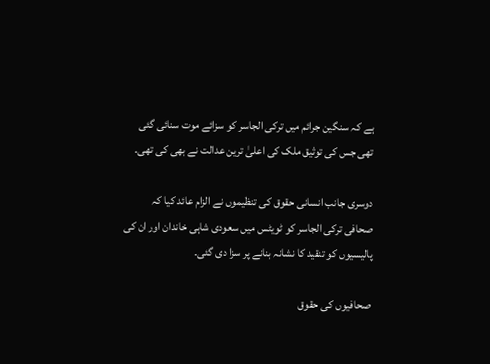ہے کہ سنگین جرائم میں ترکی الجاسر کو سزائے موت سنائی گئی تھی جس کی توثیق ملک کی اعلیٰ ترین عدالت نے بھی کی تھی۔

دوسری جانب انسانی حقوق کی تنظیموں نے الزام عائد کیا کہ صحافی ترکی الجاسر کو ٹویٹس میں سعودی شاہی خاندان اور ان کی پالیسیوں کو تنقید کا نشانہ بنانے پر سزا دی گئی۔

صحافیوں کی حقوق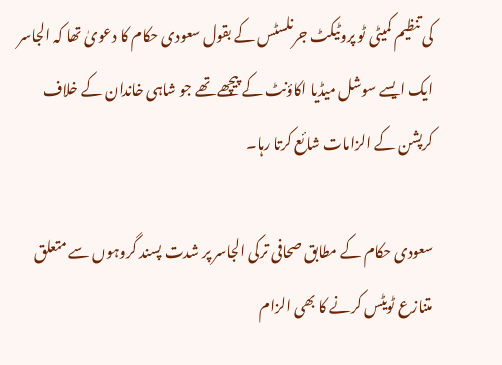کی تنظیم کمیٹی ٹو پروٹیکٹ جرنلسٹس کے بقول سعودی حکام کا دعویٰ تھا کہ الجاسر ایک ایسے سوشل میڈیا اکاؤنٹ کے پیچھے تھے جو شاہی خاندان کے خلاف کرپشن کے الزامات شائع کرتا رہا۔

سعودی حکام کے مطابق صحافی ترکی الجاسر پر شدت پسند گروہوں سے متعلق متنازع ٹویٹس کرنے کا بھی الزام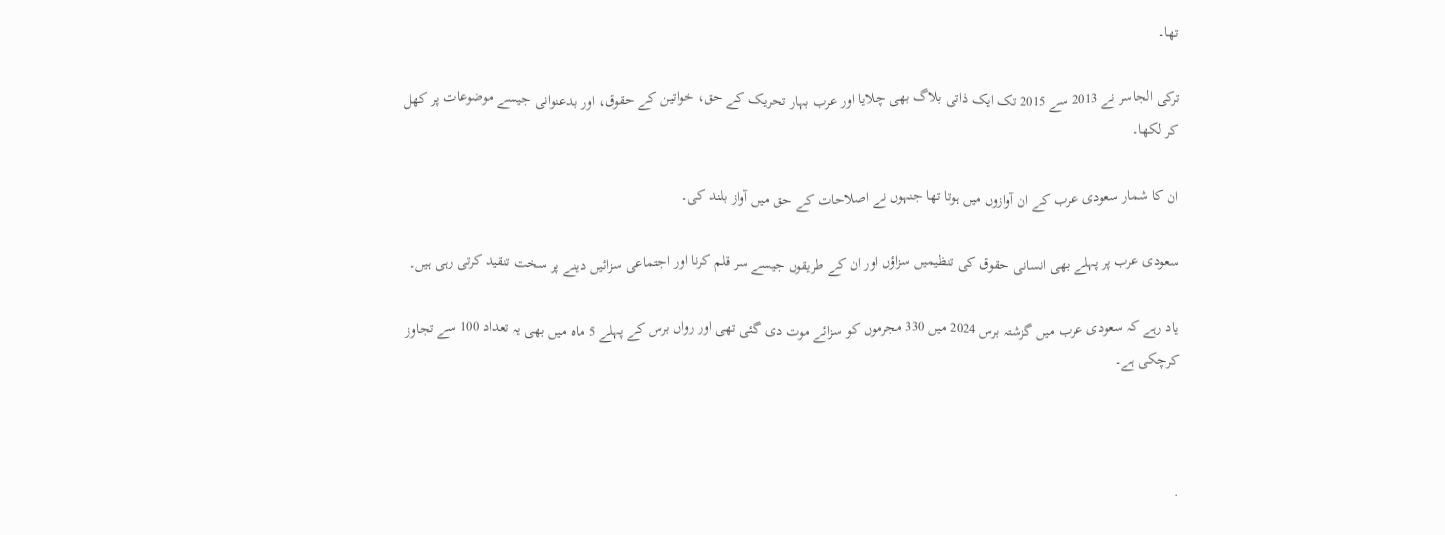تھا۔

ترکی الجاسر نے 2013 سے 2015 تک ایک ذاتی بلاگ بھی چلایا اور عرب بہار تحریک کے حق، خواتین کے حقوق، اور بدعنوانی جیسے موضوعات پر کھل کر لکھا۔

ان کا شمار سعودی عرب کے ان آوازوں میں ہوتا تھا جنہوں نے اصلاحات کے حق میں آواز بلند کی۔

سعودی عرب پر پہلے بھی انسانی حقوق کی تنظیمیں سزاؤں اور ان کے طریقوں جیسے سر قلم کرنا اور اجتماعی سزائیں دینے پر سخت تنقید کرتی رہی ہیں۔

یاد رہے کہ سعودی عرب میں گزشتہ برس 2024 میں 330 مجرموں کو سزائے موت دی گئی تھی اور رواں برس کے پہلے 5 ماہ میں بھی یہ تعداد 100 سے تجاوز کرچکی ہے۔



.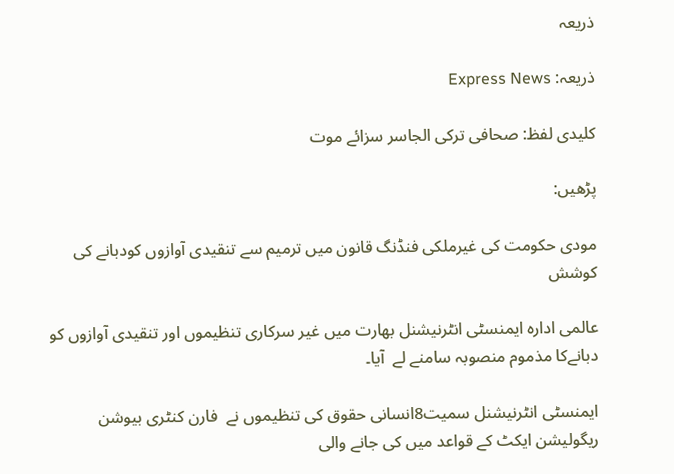ذریعہ

ذریعہ: Express News

کلیدی لفظ: صحافی ترکی الجاسر سزائے موت

پڑھیں:

مودی حکومت کی غیرملکی فنڈنگ قانون میں ترمیم سے تنقیدی آوازوں کودبانے کی کوشش

عالمی ادارہ ایمنسٹی انٹرنیشنل بھارت میں غیر سرکاری تنظیموں اور تنقیدی آوازوں کو دبانےکا مذموم منصوبہ سامنے لے  آیا۔

ایمنسٹی انٹرنیشنل سمیت8انسانی حقوق کی تنظیموں نے  فارن کنٹری بیوشن ریگولیشن ایکٹ کے قواعد میں کی جانے والی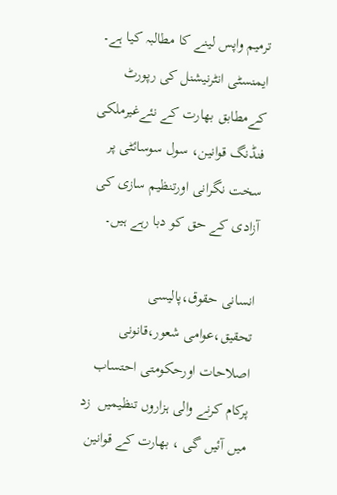ترمیم واپس لینے کا مطالبہ کیا ہے۔ ایمنسٹی انٹرنیشنل کی رپورٹ کےمطابق بھارت کے نئےغیرملکی فنڈنگ قوانین، سول سوسائٹی پر سخت نگرانی اورتنظیم سازی کی آزادی کے حق کو دبا رہے ہیں۔

انسانی حقوق،پالیسی تحقیق،عوامی شعور،قانونی اصلاحات اورحکومتی احتساب پرکام کرنے والی ہزاروں تنظیمیں  زد میں آئیں گی ، بھارت کے قوانین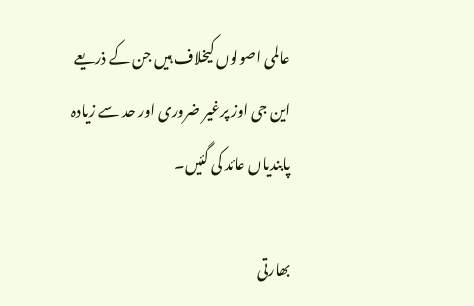عالمی اصولوں کیخلاف ہیں جن کے ذریعے این جی اوز پرغیر ضروری اور حد سے زیادہ پابندیاں عائد کی گئیں۔

بھارتی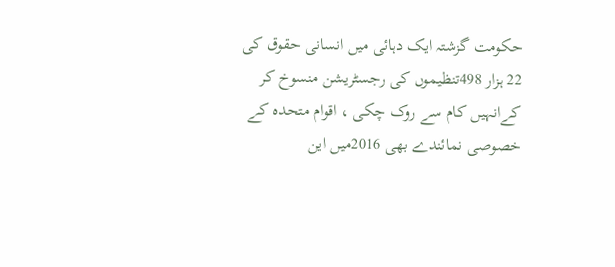حکومت گزشتہ ایک دہائی میں انسانی حقوق کی 22 ہزار 498تنظیموں کی رجسٹریشن منسوخ کر کےانہیں کام سے روک چکی ، اقوام متحدہ کے خصوصی نمائندے بھی 2016میں این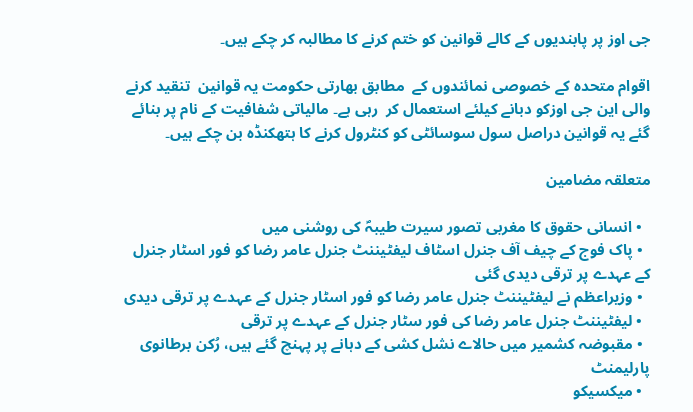جی اوز پر پابندیوں کے کالے قوانین کو ختم کرنے کا مطالبہ کر چکے ہیں۔

اقوام متحدہ کے خصوصی نمائندوں کے  مطابق بھارتی حکومت یہ قوانین  تنقید کرنے والی این جی اوزکو دبانے کیلئے استعمال کر  رہی ہے۔ مالیاتی شفافیت کے نام پر بنائے گئے یہ قوانین دراصل سول سوسائٹی کو کنٹرول کرنے کا ہتھکنڈہ بن چکے ہیں۔

متعلقہ مضامین

  • انسانی حقوق کا مغربی تصور سیرت طیبہؐ کی روشنی میں
  • پاک فوج کے چیف آف جنرل اسٹاف لیفٹیننٹ جنرل عامر رضا کو فور اسٹار جنرل کے عہدے پر ترقی دیدی گئی
  • وزیراعظم نے لیفٹیننٹ جنرل عامر رضا کو فور اسٹار جنرل کے عہدے پر ترقی دیدی
  • لیفٹیننٹ جنرل عامر رضا کی فور سٹار جنرل کے عہدے پر ترقی
  • مقبوضہ کشمیر میں حالاے نشل کشی کے دہانے پر پہنچ گئے ہیں، رُکن برطانوی پارلیمنٹ
  • میکسیکو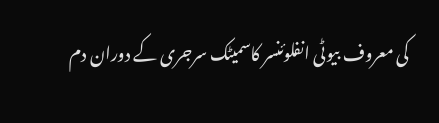کی معروف بیوٹی انفلوئنسر کاسمیٹک سرجری کے دوران دم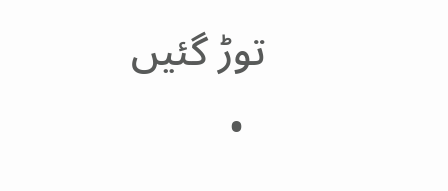توڑ گئیں
  •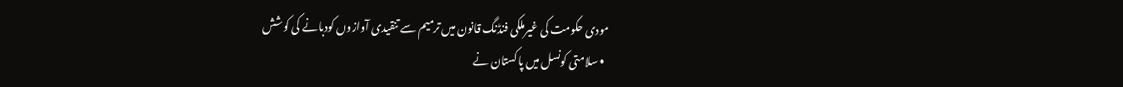مودی حکومت کی غیرملکی فنڈنگ قانون میں ترمیم سے تنقیدی آوازوں کودبانے کی کوشش
  • سلامتی کونسل میں پاکستان نے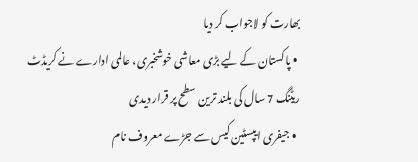بھارت کو لاجواب کر دیا
  • پاکستان کے لیے بڑی معاشی خوشخبری، عالمی ادارے نے کریڈٹ ریٹنگ 7 سال کی بلند ترین سطح پر قرار دیدی
  • جیفری ایپسٹین کیس سے جڑے معروف نام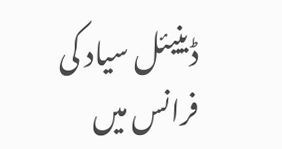ڈینیئل سیاد کی فرانس میں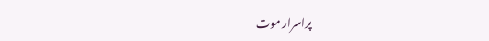پراسرار موت